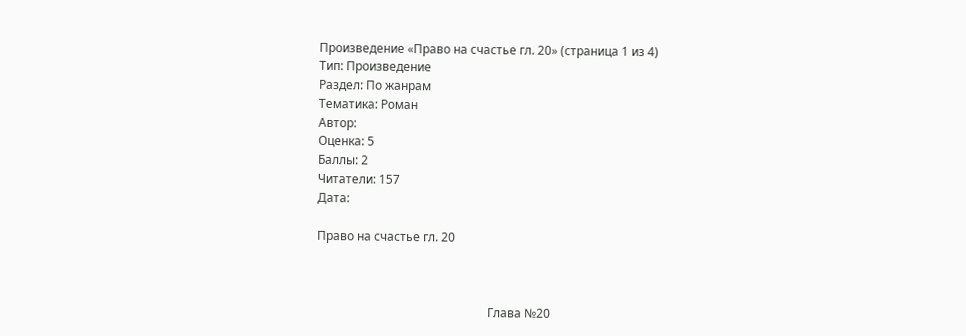Произведение «Право на счастье гл. 20» (страница 1 из 4)
Тип: Произведение
Раздел: По жанрам
Тематика: Роман
Автор:
Оценка: 5
Баллы: 2
Читатели: 157
Дата:

Право на счастье гл. 20



                                                         Глава №20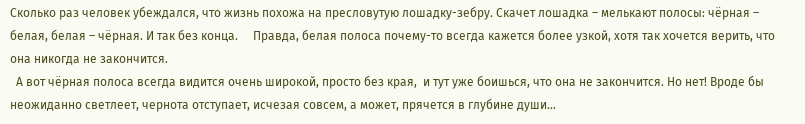Сколько раз человек убеждался, что жизнь похожа на пресловутую лошадку-зебру. Скачет лошадка – мелькают полосы: чёрная – белая, белая – чёрная. И так без конца.     Правда, белая полоса почему-то всегда кажется более узкой, хотя так хочется верить, что она никогда не закончится.
  А вот чёрная полоса всегда видится очень широкой, просто без края,  и тут уже боишься, что она не закончится. Но нет! Вроде бы неожиданно светлеет, чернота отступает, исчезая совсем, а может, прячется в глубине души…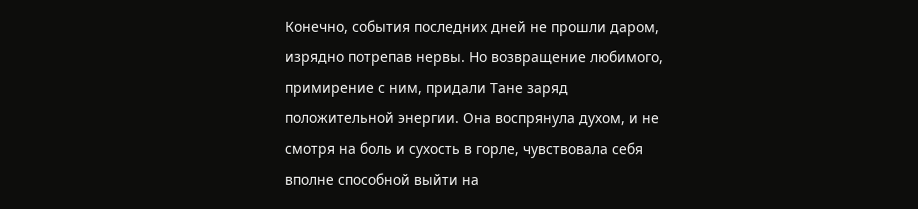Конечно, события последних дней не прошли даром, изрядно потрепав нервы. Но возвращение любимого, примирение с ним, придали Тане заряд положительной энергии. Она воспрянула духом, и не смотря на боль и сухость в горле, чувствовала себя вполне способной выйти на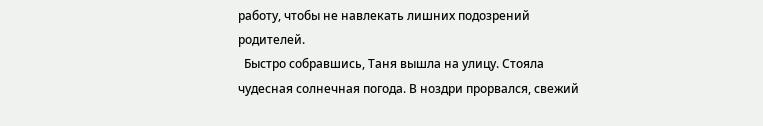работу, чтобы не навлекать лишних подозрений родителей.
  Быстро собравшись, Таня вышла на улицу. Стояла чудесная солнечная погода. В ноздри прорвался, свежий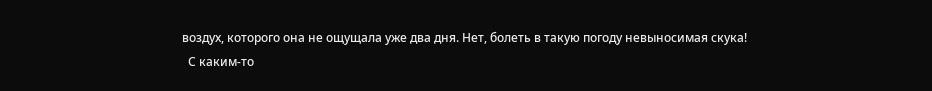воздух, которого она не ощущала уже два дня. Нет, болеть в такую погоду невыносимая скука!
  С каким-то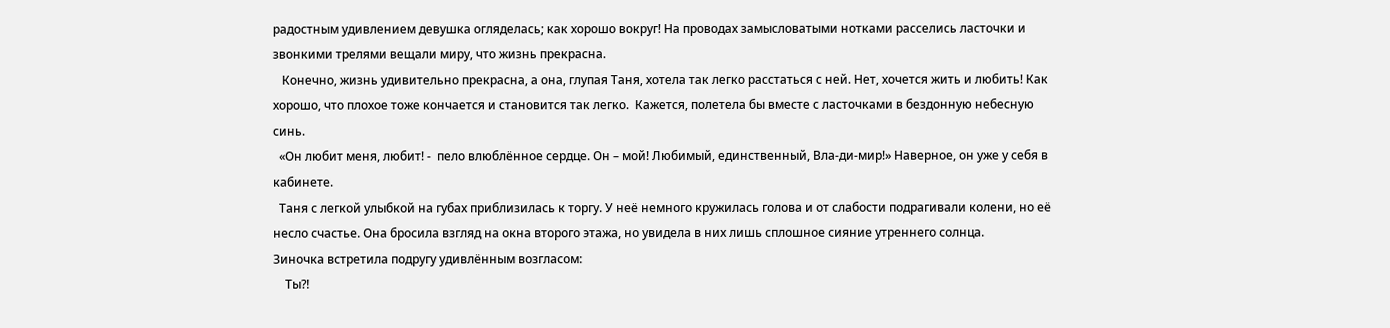радостным удивлением девушка огляделась; как хорошо вокруг! На проводах замысловатыми нотками расселись ласточки и звонкими трелями вещали миру, что жизнь прекрасна.
   Конечно, жизнь удивительно прекрасна, а она, глупая Таня, хотела так легко расстаться с ней. Нет, хочется жить и любить! Как хорошо, что плохое тоже кончается и становится так легко.  Кажется, полетела бы вместе с ласточками в бездонную небесную синь.
  «Он любит меня, любит! -  пело влюблённое сердце. Он – мой! Любимый, единственный, Вла-ди-мир!» Наверное, он уже у себя в кабинете.
  Таня с легкой улыбкой на губах приблизилась к торгу. У неё немного кружилась голова и от слабости подрагивали колени, но её несло счастье. Она бросила взгляд на окна второго этажа, но увидела в них лишь сплошное сияние утреннего солнца.
Зиночка встретила подругу удивлённым возгласом:
    Ты?!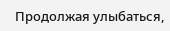Продолжая улыбаться,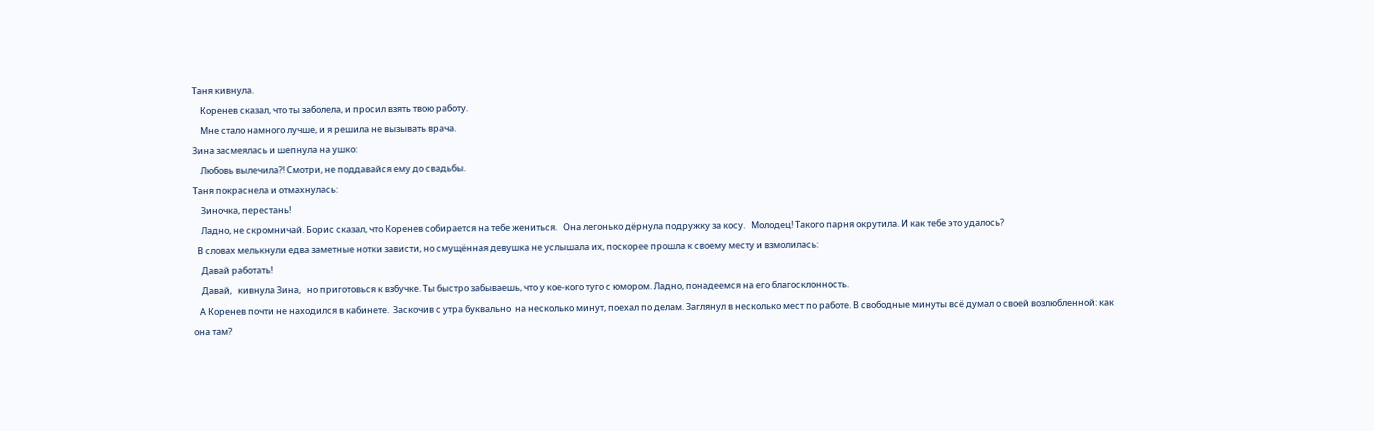Таня кивнула.
    Коренев сказал, что ты заболела, и просил взять твою работу.
    Мне стало намного лучше, и я решила не вызывать врача.
Зина засмеялась и шепнула на ушко:
    Любовь вылечила?! Смотри, не поддавайся ему до свадьбы.
Таня покраснела и отмахнулась:
    Зиночка, перестань!
    Ладно, не скромничай. Борис сказал, что Коренев собирается на тебе жениться.   Она легонько дёрнула подружку за косу.   Молодец! Такого парня окрутила. И как тебе это удалось?
  В словах мелькнули едва заметные нотки зависти, но смущённая девушка не услышала их, поскорее прошла к своему месту и взмолилась:
    Давай работать!
    Давай,   кивнула Зина,   но приготовься к взбучке. Ты быстро забываешь, что у кое-кого туго с юмором. Ладно, понадеемся на его благосклонность.
   А Коренев почти не находился в кабинете.  Заскочив с утра буквально  на несколько минут, поехал по делам. Заглянул в несколько мест по работе. В свободные минуты всё думал о своей возлюбленной: как она там?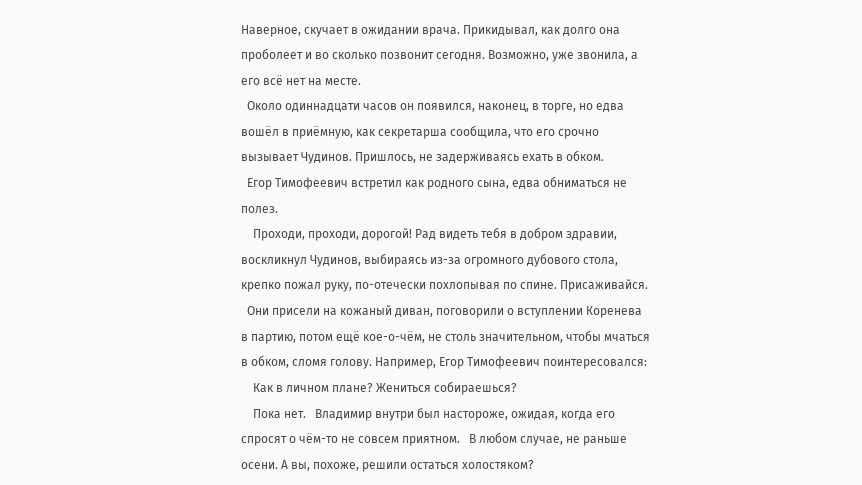Наверное, скучает в ожидании врача. Прикидывал, как долго она проболеет и во сколько позвонит сегодня. Возможно, уже звонила, а его всё нет на месте.
  Около одиннадцати часов он появился, наконец, в торге, но едва вошёл в приёмную, как секретарша сообщила, что его срочно вызывает Чудинов. Пришлось, не задерживаясь ехать в обком.
  Егор Тимофеевич встретил как родного сына, едва обниматься не полез.
    Проходи, проходи, дорогой! Рад видеть тебя в добром здравии,   воскликнул Чудинов, выбираясь из-за огромного дубового стола, крепко пожал руку, по-отечески похлопывая по спине. Присаживайся.
  Они присели на кожаный диван, поговорили о вступлении Коренева в партию, потом ещё кое-о-чём, не столь значительном, чтобы мчаться в обком, сломя голову. Например, Егор Тимофеевич поинтересовался:
    Как в личном плане? Жениться собираешься?
    Пока нет.   Владимир внутри был настороже, ожидая, когда его спросят о чём-то не совсем приятном.   В любом случае, не раньше осени. А вы, похоже, решили остаться холостяком?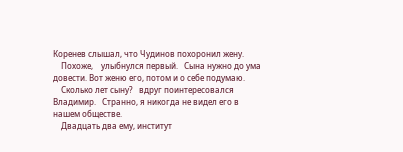Коренев слышал, что Чудинов похоронил жену.
    Похоже,    улыбнулся первый.   Сына нужно до ума довести. Вот женю его, потом и о себе подумаю.
    Сколько лет сыну?   вдруг поинтересовался Владимир.   Странно, я никогда не видел его в нашем обществе.
    Двадцать два ему, институт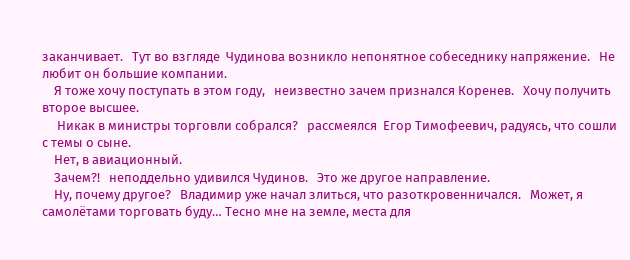заканчивает.   Тут во взгляде  Чудинова возникло непонятное собеседнику напряжение.   Не любит он большие компании.
    Я тоже хочу поступать в этом году,   неизвестно зачем признался Коренев.   Хочу получить второе высшее.
     Никак в министры торговли собрался?   рассмеялся  Егор Тимофеевич, радуясь, что сошли с темы о сыне.
    Нет, в авиационный.
    Зачем?!   неподдельно удивился Чудинов.   Это же другое направление.
    Ну, почему другое?   Владимир уже начал злиться, что разоткровенничался.   Может, я самолётами торговать буду… Тесно мне на земле, места для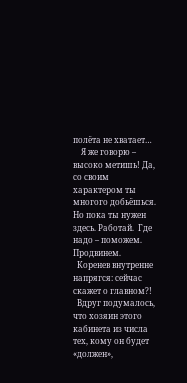полёта не хватает…
    Я же говорю – высоко метишь! Да, со своим характером ты многого добьёшься. Но пока ты нужен здесь. Работай.  Где надо – поможем. Продвинем.
  Коренев внутренне напрягся: сейчас скажет о главном?!
  Вдруг подумалось, что хозяин этого кабинета из числа тех, кому он будет «должен»,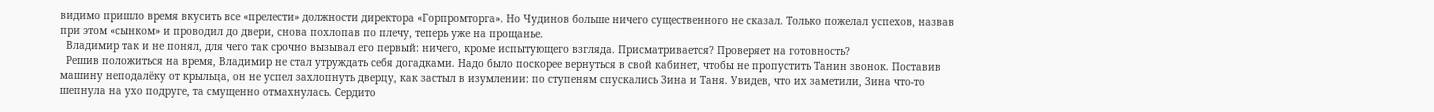видимо пришло время вкусить все «прелести» должности директора «Горпромторга». Но Чудинов больше ничего существенного не сказал. Только пожелал успехов, назвав при этом «сынком» и проводил до двери, снова похлопав по плечу, теперь уже на прощанье.
  Владимир так и не понял, для чего так срочно вызывал его первый: ничего, кроме испытующего взгляда. Присматривается? Проверяет на готовность?
  Решив положиться на время, Владимир не стал утруждать себя догадками. Надо было поскорее вернуться в свой кабинет, чтобы не пропустить Танин звонок. Поставив машину неподалёку от крыльца, он не успел захлопнуть дверцу, как застыл в изумлении: по ступеням спускались Зина и Таня. Увидев, что их заметили, Зина что-то шепнула на ухо подруге, та смущенно отмахнулась. Сердито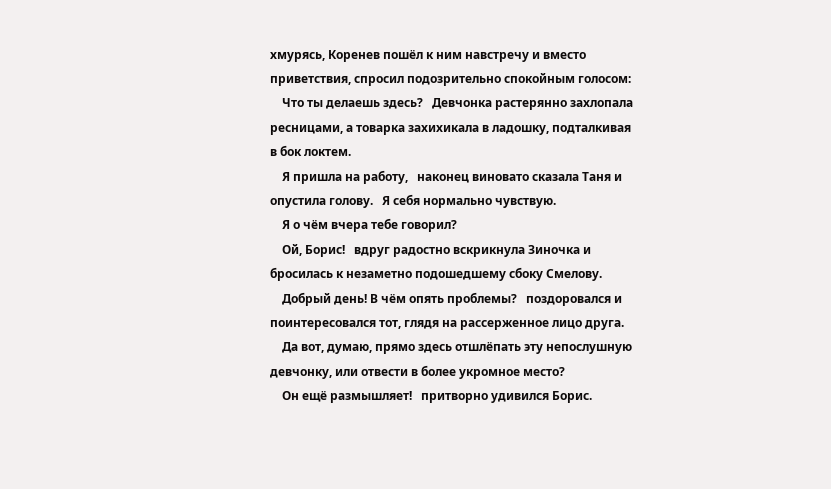хмурясь, Коренев пошёл к ним навстречу и вместо приветствия, спросил подозрительно спокойным голосом:
    Что ты делаешь здесь?   Девчонка растерянно захлопала ресницами, а товарка захихикала в ладошку, подталкивая в бок локтем.
    Я пришла на работу,   наконец виновато сказала Таня и опустила голову.   Я себя нормально чувствую.
    Я о чём вчера тебе говорил?
    Ой, Борис!   вдруг радостно вскрикнула Зиночка и бросилась к незаметно подошедшему сбоку Смелову.
    Добрый день! В чём опять проблемы?   поздоровался и поинтересовался тот, глядя на рассерженное лицо друга.
    Да вот, думаю, прямо здесь отшлёпать эту непослушную девчонку, или отвести в более укромное место?
    Он ещё размышляет!   притворно удивился Борис.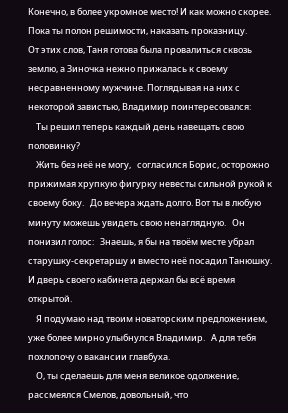Конечно, в более укромное место! И как можно скорее. Пока ты полон решимости, наказать проказницу.
От этих слов, Таня готова была провалиться сквозь землю, а Зиночка нежно прижалась к своему несравненному мужчине. Поглядывая на них с некоторой завистью, Владимир поинтересовался:
    Ты решил теперь каждый день навещать свою половинку?
    Жить без неё не могу,   согласился Борис, осторожно прижимая хрупкую фигурку невесты сильной рукой к своему боку.   До вечера ждать долго. Вот ты в любую минуту можешь увидеть свою ненаглядную.   Он понизил голос:   Знаешь, я бы на твоём месте убрал старушку-секретаршу и вместо неё посадил Танюшку. И дверь своего кабинета держал бы всё время открытой.
    Я подумаю над твоим новаторским предложением,   уже более мирно улыбнулся Владимир.   А для тебя похлопочу о вакансии главбуха.
    О, ты сделаешь для меня великое одолжение,   рассмеялся Смелов, довольный, что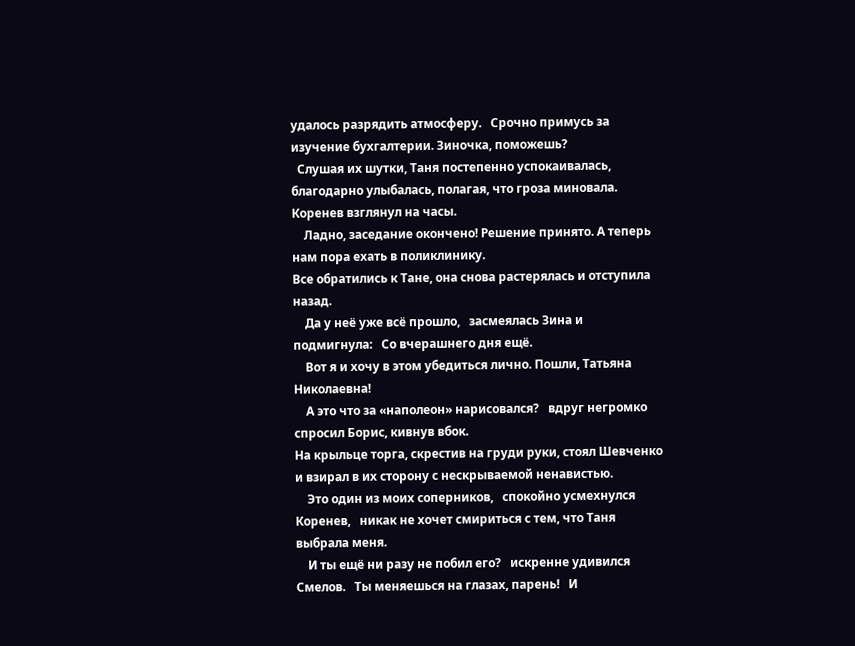удалось разрядить атмосферу.   Срочно примусь за изучение бухгалтерии. Зиночка, поможешь?
  Слушая их шутки, Таня постепенно успокаивалась, благодарно улыбалась, полагая, что гроза миновала. Коренев взглянул на часы.
    Ладно, заседание окончено! Решение принято. А теперь нам пора ехать в поликлинику.
Все обратились к Тане, она снова растерялась и отступила назад.
    Да у неё уже всё прошло,   засмеялась Зина и подмигнула:   Со вчерашнего дня ещё.
    Вот я и хочу в этом убедиться лично. Пошли, Татьяна Николаевна!
    А это что за «наполеон» нарисовался?   вдруг негромко спросил Борис, кивнув вбок.
На крыльце торга, скрестив на груди руки, стоял Шевченко и взирал в их сторону с нескрываемой ненавистью.
    Это один из моих соперников,   спокойно усмехнулся Коренев,   никак не хочет смириться с тем, что Таня выбрала меня.
    И ты ещё ни разу не побил его?   искренне удивился Смелов.   Ты меняешься на глазах, парень!   И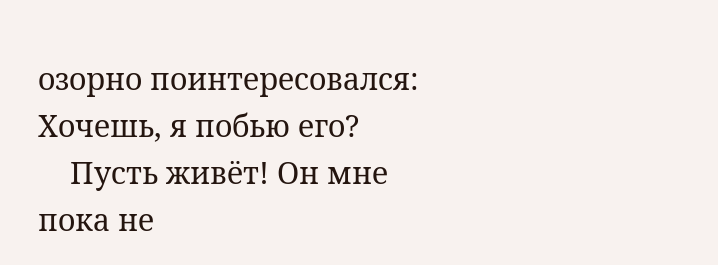озорно поинтересовался:   Хочешь, я побью его?
    Пусть живёт! Он мне пока не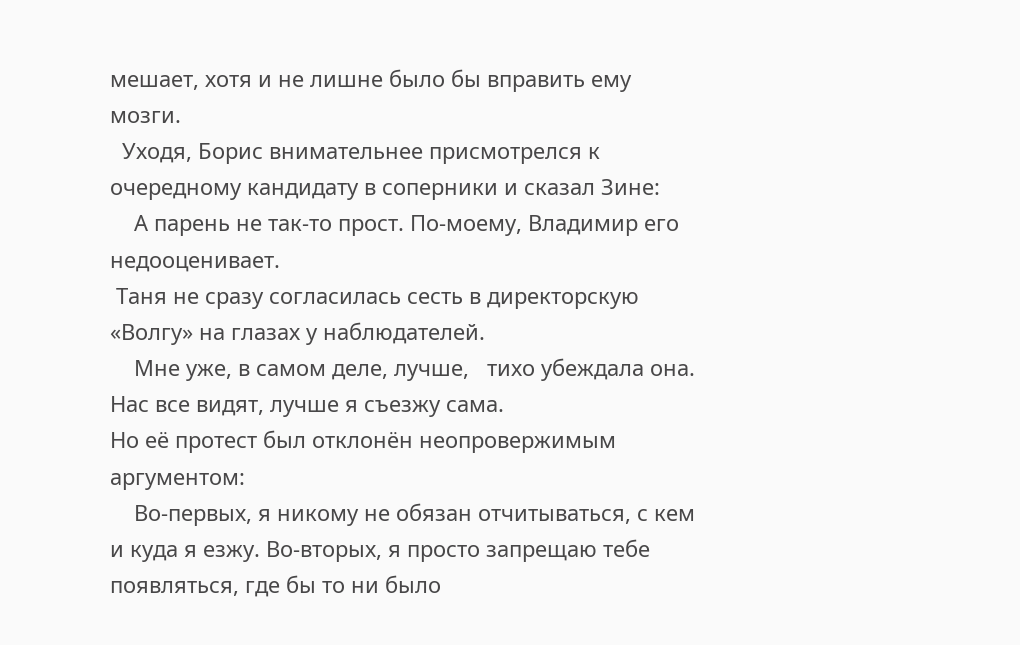мешает, хотя и не лишне было бы вправить ему мозги.
  Уходя, Борис внимательнее присмотрелся к очередному кандидату в соперники и сказал Зине:
    А парень не так-то прост. По-моему, Владимир его недооценивает.
 Таня не сразу согласилась сесть в директорскую «Волгу» на глазах у наблюдателей.
    Мне уже, в самом деле, лучше,   тихо убеждала она.   Нас все видят, лучше я съезжу сама.
Но её протест был отклонён неопровержимым аргументом:
    Во-первых, я никому не обязан отчитываться, с кем и куда я езжу. Во-вторых, я просто запрещаю тебе появляться, где бы то ни было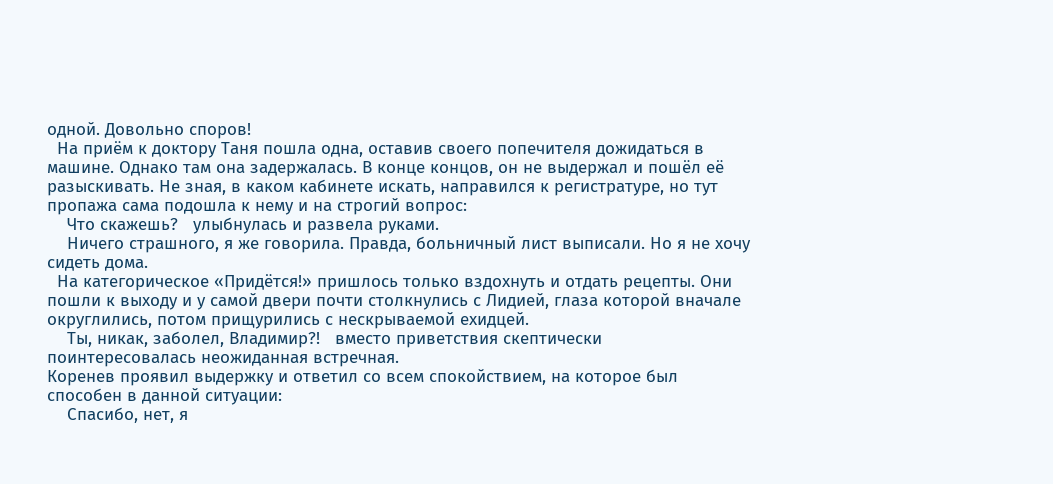одной. Довольно споров!
  На приём к доктору Таня пошла одна, оставив своего попечителя дожидаться в машине. Однако там она задержалась. В конце концов, он не выдержал и пошёл её разыскивать. Не зная, в каком кабинете искать, направился к регистратуре, но тут пропажа сама подошла к нему и на строгий вопрос:
    Что скажешь?   улыбнулась и развела руками.
    Ничего страшного, я же говорила. Правда, больничный лист выписали. Но я не хочу сидеть дома.
  На категорическое «Придётся!» пришлось только вздохнуть и отдать рецепты. Они пошли к выходу и у самой двери почти столкнулись с Лидией, глаза которой вначале округлились, потом прищурились с нескрываемой ехидцей.
    Ты, никак, заболел, Владимир?!   вместо приветствия скептически поинтересовалась неожиданная встречная.
Коренев проявил выдержку и ответил со всем спокойствием, на которое был способен в данной ситуации:
    Спасибо, нет, я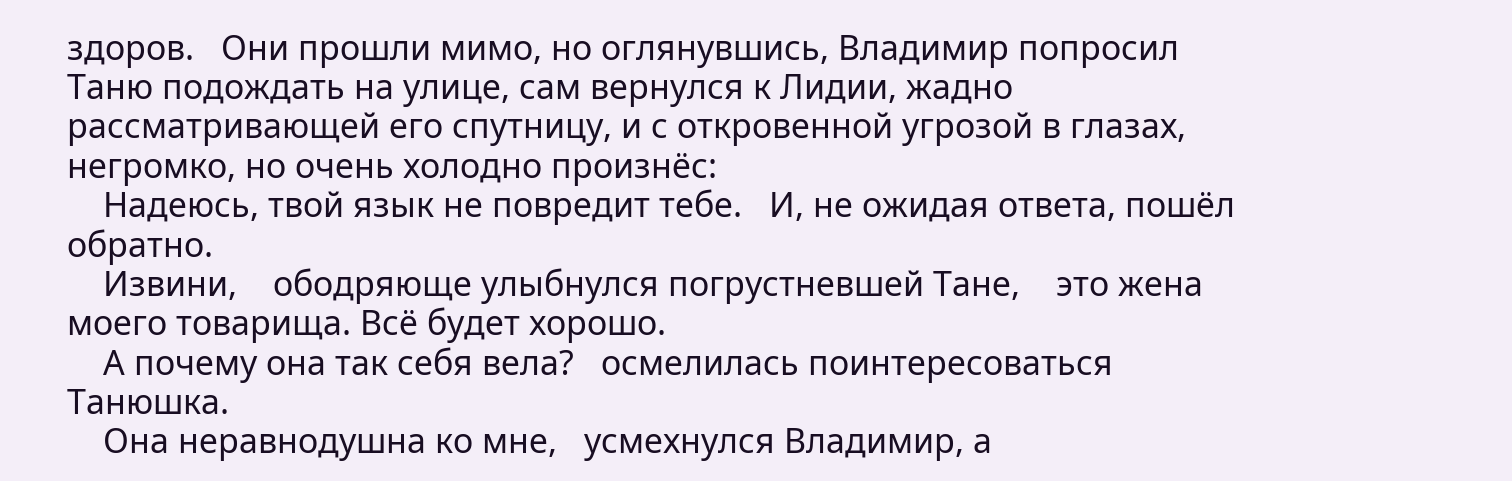здоров.   Они прошли мимо, но оглянувшись, Владимир попросил Таню подождать на улице, сам вернулся к Лидии, жадно рассматривающей его спутницу, и с откровенной угрозой в глазах, негромко, но очень холодно произнёс:
    Надеюсь, твой язык не повредит тебе.   И, не ожидая ответа, пошёл обратно.
    Извини,    ободряюще улыбнулся погрустневшей Тане,    это жена моего товарища. Всё будет хорошо.
    А почему она так себя вела?   осмелилась поинтересоваться Танюшка.
    Она неравнодушна ко мне,   усмехнулся Владимир, а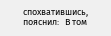спохватившись, пояснил:   В том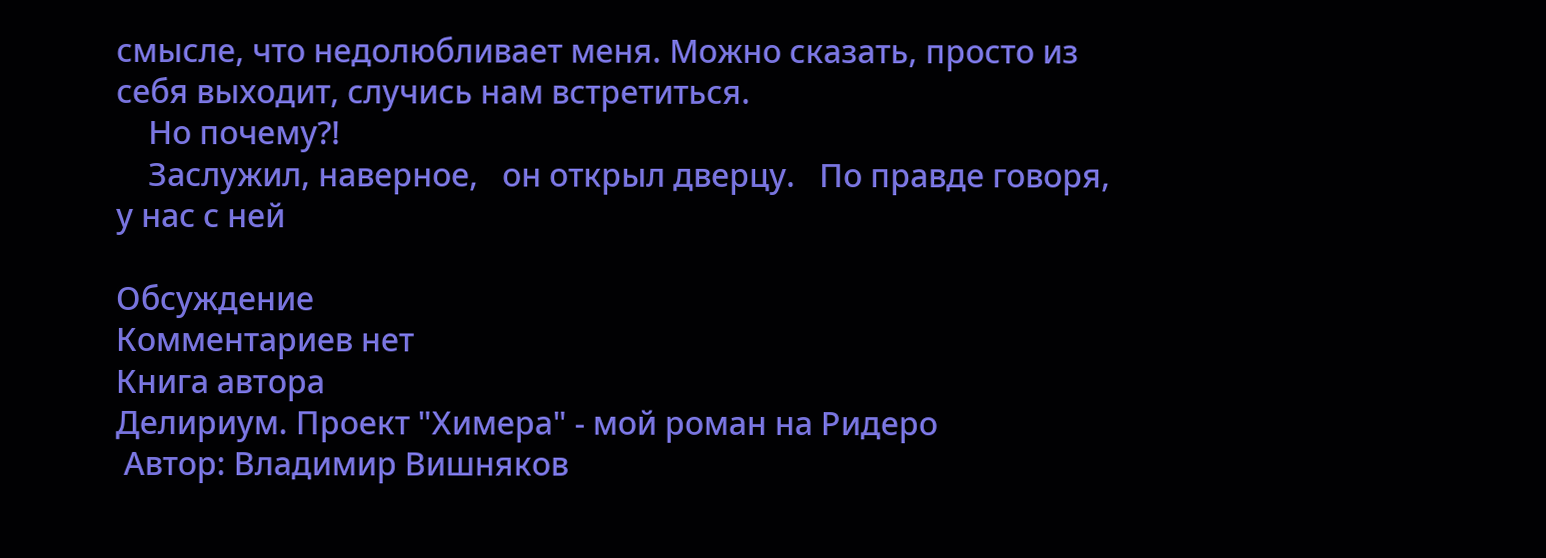смысле, что недолюбливает меня. Можно сказать, просто из себя выходит, случись нам встретиться.
    Но почему?!
    Заслужил, наверное,   он открыл дверцу.   По правде говоря, у нас с ней

Обсуждение
Комментариев нет
Книга автора
Делириум. Проект "Химера" - мой роман на Ридеро
 Автор: Владимир Вишняков